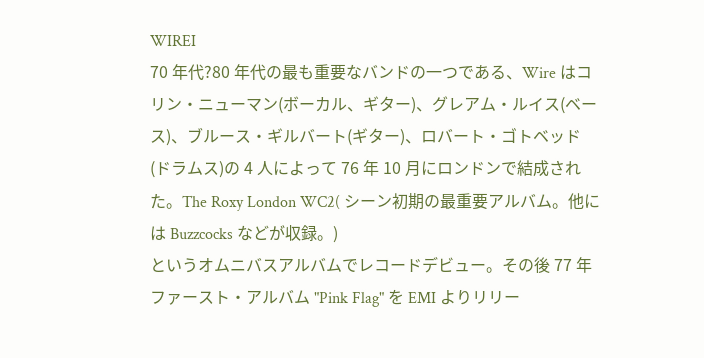WIREI
70 年代?80 年代の最も重要なバンドの一つである、Wire はコリン・ニューマン(ボーカル、ギター)、グレアム・ルイス(ベース)、ブルース・ギルバート(ギター)、ロバート・ゴトベッド(ドラムス)の 4 人によって 76 年 10 月にロンドンで結成された。The Roxy London WC2( シーン初期の最重要アルバム。他には Buzzcocks などが収録。)
というオムニバスアルバムでレコードデビュー。その後 77 年ファースト・アルバム "Pink Flag" を EMI よりリリー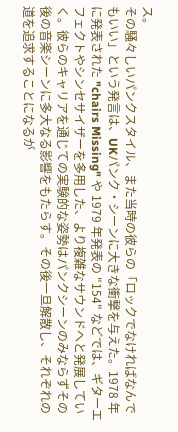ス。
その騒々しいパンクスタイル、また当時の彼らの「ロックでなければなんでもいい」という発言は、UKパンク・シーンに大きな衝撃を与えた。1978 年に発表された "chairs Missing" や 1979 年発表の "154" などでは、ギターエフェクトやシンセサイザーを多用した、より複雑なサウンドへと発展していく。彼らのキャリアを通じての実験的な姿勢はパンクシーンのみならずその後の音楽シーンに多大なる影響をもたらす。その後一旦解散し、それぞれの道を追求することになるが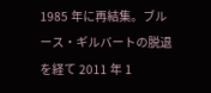1985 年に再結集。ブルース・ギルバートの脱退を経て 2011 年 1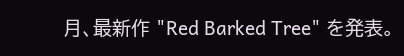月、最新作 "Red Barked Tree" を発表。